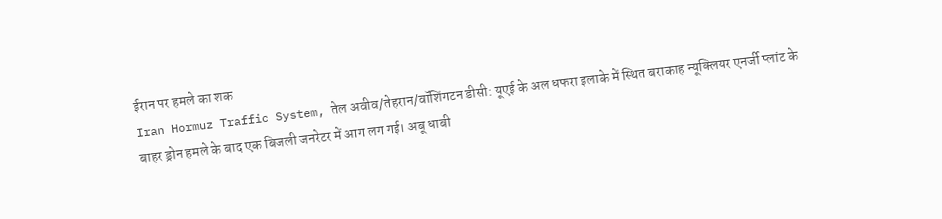ईरान पर हमले का शक
Iran Hormuz Traffic System, तेल अवीव/तेहरान/वॉशिंगटन डीसी: यूएई के अल धफरा इलाके में स्थित बराकाह न्यूक्लियर एनर्जी प्लांट के बाहर ड्रोन हमले के बाद एक बिजली जनरेटर में आग लग गई। अबू धाबी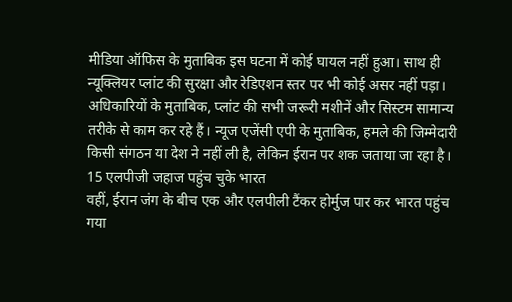मीडिया ऑफिस के मुताबिक इस घटना में कोई घायल नहीं हुआ। साथ ही न्यूक्लियर प्लांट की सुरक्षा और रेडिएशन स्तर पर भी कोई असर नहीं पड़ा।
अधिकारियों के मुताबिक, प्लांट की सभी जरूरी मशीनें और सिस्टम सामान्य तरीके से काम कर रहे हैं। न्यूज एजेंसी एपी के मुताबिक, हमले की जिम्मेदारी किसी संगठन या देश ने नहीं ली है, लेकिन ईरान पर शक जताया जा रहा है।
15 एलपीजी जहाज पहुंच चुके भारत
वहीं, ईरान जंग के बीच एक और एलपीली टैंकर होर्मुज पार कर भारत पहुंच गया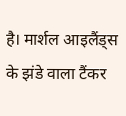है। मार्शल आइलैंड्स के झंडे वाला टैंकर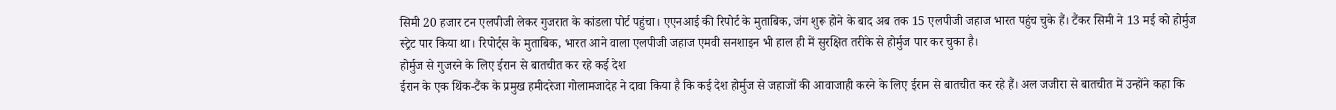सिमी 20 हजार टन एलपीजी लेकर गुजरात के कांडला पोर्ट पहुंचा। एएनआई की रिपोर्ट के मुताबिक, जंग शुरू होने के बाद अब तक 15 एलपीजी जहाज भारत पहुंच चुके हैं। टैंकर सिमी ने 13 मई को होर्मुज स्ट्रेट पार किया था। रिपोर्ट्स के मुताबिक, भारत आने वाला एलपीजी जहाज एमवी सनशाइन भी हाल ही में सुरक्षित तरीके से होर्मुज पार कर चुका है।
होर्मुज से गुजरने के लिए ईरान से बातचीत कर रहे कई देश
ईरान के एक थिंक-टैंक के प्रमुख हमीदरेजा गोलामजादेह ने दावा किया है कि कई देश होर्मुज से जहाजों की आवाजाही करने के लिए ईरान से बातचीत कर रहे हैं। अल जजीरा से बातचीत में उन्होंने कहा कि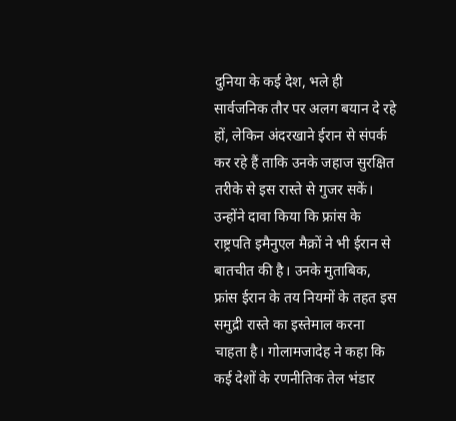दुनिया के कई देश, भले ही सार्वजनिक तौर पर अलग बयान दे रहे हों, लेकिन अंदरखाने ईरान से संपर्क कर रहे हैं ताकि उनके जहाज सुरक्षित तरीके से इस रास्ते से गुजर सकें।
उन्होंने दावा किया कि फ्रांस के राष्ट्रपति इमैनुएल मैक्रों ने भी ईरान से बातचीत की है। उनके मुताबिक, फ्रांस ईरान के तय नियमों के तहत इस समुद्री रास्ते का इस्तेमाल करना चाहता है। गोलामजादेह ने कहा कि कई देशों के रणनीतिक तेल भंडार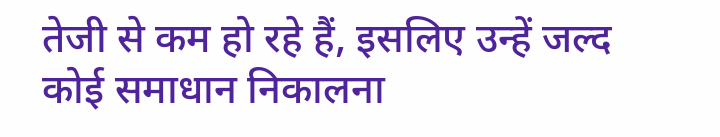तेजी से कम हो रहे हैं, इसलिए उन्हें जल्द कोई समाधान निकालना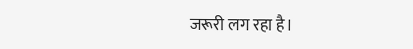जरूरी लग रहा है।